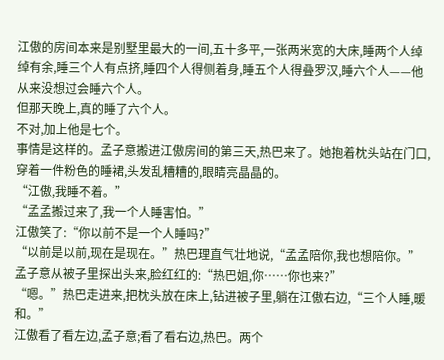江傲的房间本来是别墅里最大的一间,五十多平,一张两米宽的大床,睡两个人绰绰有余,睡三个人有点挤,睡四个人得侧着身,睡五个人得叠罗汉,睡六个人——他从来没想过会睡六个人。
但那天晚上,真的睡了六个人。
不对,加上他是七个。
事情是这样的。孟子意搬进江傲房间的第三天,热巴来了。她抱着枕头站在门口,穿着一件粉色的睡裙,头发乱糟糟的,眼睛亮晶晶的。
“江傲,我睡不着。”
“孟孟搬过来了,我一个人睡害怕。”
江傲笑了:“你以前不是一个人睡吗?”
“以前是以前,现在是现在。”热巴理直气壮地说,“孟孟陪你,我也想陪你。”
孟子意从被子里探出头来,脸红红的:“热巴姐,你……你也来?”
“嗯。”热巴走进来,把枕头放在床上,钻进被子里,躺在江傲右边,“三个人睡,暖和。”
江傲看了看左边,孟子意;看了看右边,热巴。两个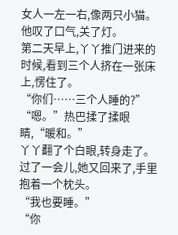女人一左一右,像两只小猫。他叹了口气,关了灯。
第二天早上,丫丫推门进来的时候,看到三个人挤在一张床上,愣住了。
“你们……三个人睡的?”
“嗯。”热巴揉了揉眼睛,“暖和。”
丫丫翻了个白眼,转身走了。过了一会儿,她又回来了,手里抱着一个枕头。
“我也要睡。”
“你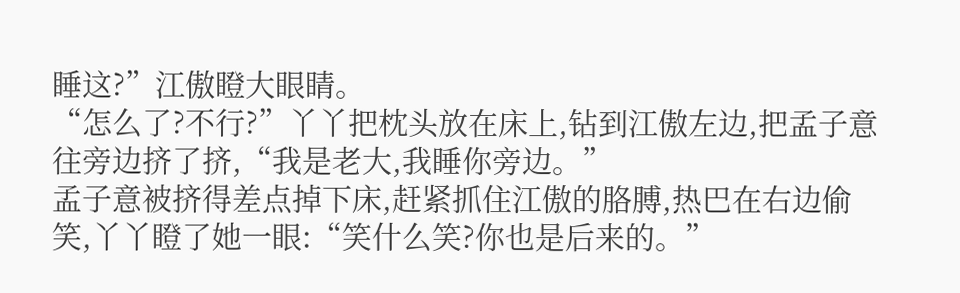睡这?”江傲瞪大眼睛。
“怎么了?不行?”丫丫把枕头放在床上,钻到江傲左边,把孟子意往旁边挤了挤,“我是老大,我睡你旁边。”
孟子意被挤得差点掉下床,赶紧抓住江傲的胳膊,热巴在右边偷笑,丫丫瞪了她一眼:“笑什么笑?你也是后来的。”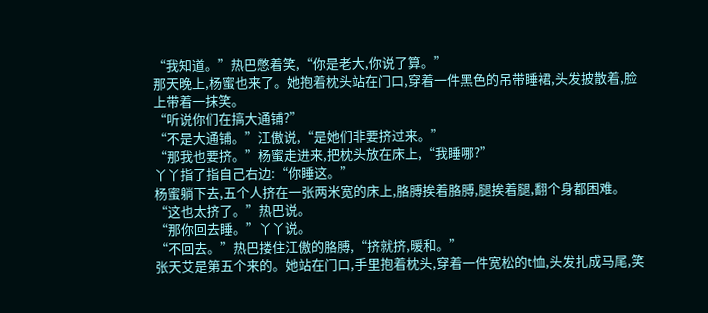“我知道。”热巴憋着笑,“你是老大,你说了算。”
那天晚上,杨蜜也来了。她抱着枕头站在门口,穿着一件黑色的吊带睡裙,头发披散着,脸上带着一抹笑。
“听说你们在搞大通铺?”
“不是大通铺。”江傲说,“是她们非要挤过来。”
“那我也要挤。”杨蜜走进来,把枕头放在床上,“我睡哪?”
丫丫指了指自己右边:“你睡这。”
杨蜜躺下去,五个人挤在一张两米宽的床上,胳膊挨着胳膊,腿挨着腿,翻个身都困难。
“这也太挤了。”热巴说。
“那你回去睡。”丫丫说。
“不回去。”热巴搂住江傲的胳膊,“挤就挤,暖和。”
张天艾是第五个来的。她站在门口,手里抱着枕头,穿着一件宽松的t恤,头发扎成马尾,笑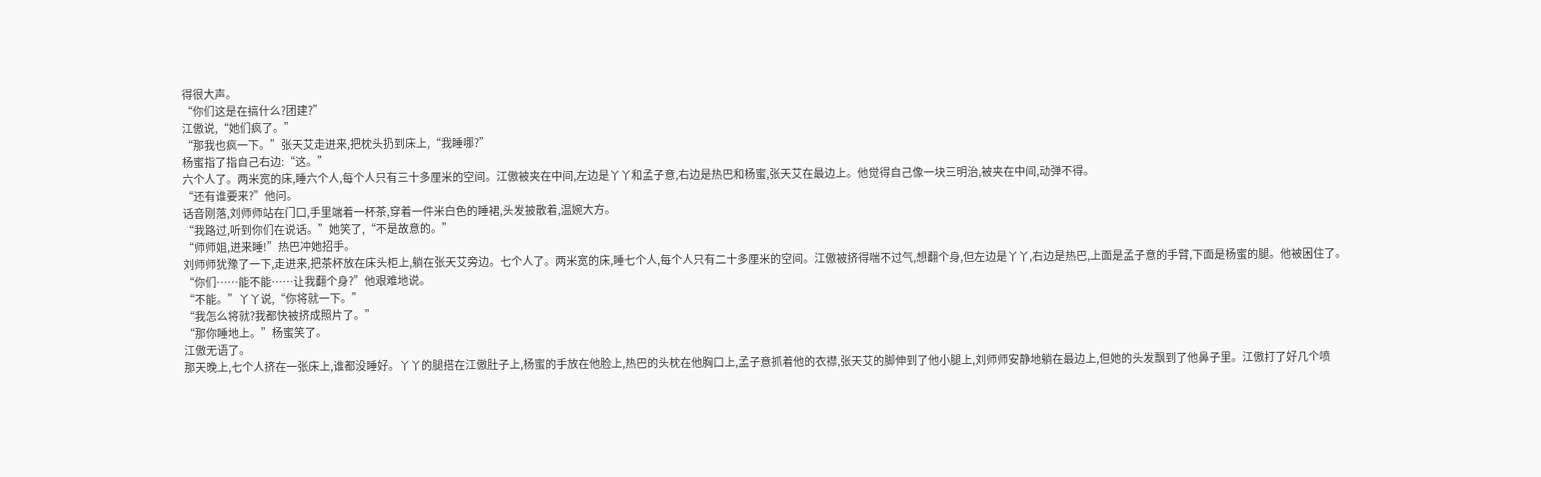得很大声。
“你们这是在搞什么?团建?”
江傲说,“她们疯了。”
“那我也疯一下。”张天艾走进来,把枕头扔到床上,“我睡哪?”
杨蜜指了指自己右边:“这。”
六个人了。两米宽的床,睡六个人,每个人只有三十多厘米的空间。江傲被夹在中间,左边是丫丫和孟子意,右边是热巴和杨蜜,张天艾在最边上。他觉得自己像一块三明治,被夹在中间,动弹不得。
“还有谁要来?”他问。
话音刚落,刘师师站在门口,手里端着一杯茶,穿着一件米白色的睡裙,头发披散着,温婉大方。
“我路过,听到你们在说话。”她笑了,“不是故意的。”
“师师姐,进来睡!”热巴冲她招手。
刘师师犹豫了一下,走进来,把茶杯放在床头柜上,躺在张天艾旁边。七个人了。两米宽的床,睡七个人,每个人只有二十多厘米的空间。江傲被挤得喘不过气,想翻个身,但左边是丫丫,右边是热巴,上面是孟子意的手臂,下面是杨蜜的腿。他被困住了。
“你们……能不能……让我翻个身?”他艰难地说。
“不能。”丫丫说,“你将就一下。”
“我怎么将就?我都快被挤成照片了。”
“那你睡地上。”杨蜜笑了。
江傲无语了。
那天晚上,七个人挤在一张床上,谁都没睡好。丫丫的腿搭在江傲肚子上,杨蜜的手放在他脸上,热巴的头枕在他胸口上,孟子意抓着他的衣襟,张天艾的脚伸到了他小腿上,刘师师安静地躺在最边上,但她的头发飘到了他鼻子里。江傲打了好几个喷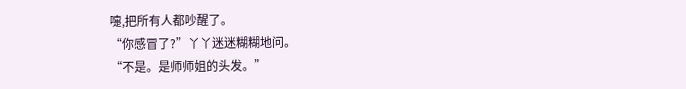嚏,把所有人都吵醒了。
“你感冒了?”丫丫迷迷糊糊地问。
“不是。是师师姐的头发。”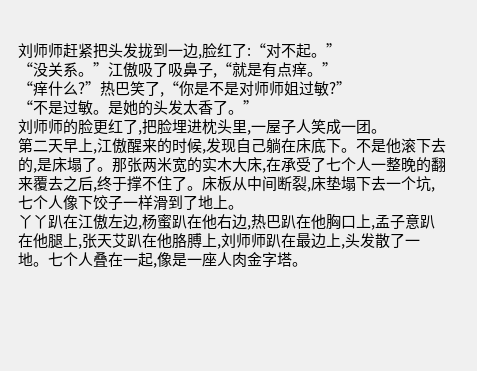刘师师赶紧把头发拢到一边,脸红了:“对不起。”
“没关系。”江傲吸了吸鼻子,“就是有点痒。”
“痒什么?”热巴笑了,“你是不是对师师姐过敏?”
“不是过敏。是她的头发太香了。”
刘师师的脸更红了,把脸埋进枕头里,一屋子人笑成一团。
第二天早上,江傲醒来的时候,发现自己躺在床底下。不是他滚下去的,是床塌了。那张两米宽的实木大床,在承受了七个人一整晚的翻来覆去之后,终于撑不住了。床板从中间断裂,床垫塌下去一个坑,七个人像下饺子一样滑到了地上。
丫丫趴在江傲左边,杨蜜趴在他右边,热巴趴在他胸口上,孟子意趴在他腿上,张天艾趴在他胳膊上,刘师师趴在最边上,头发散了一地。七个人叠在一起,像是一座人肉金字塔。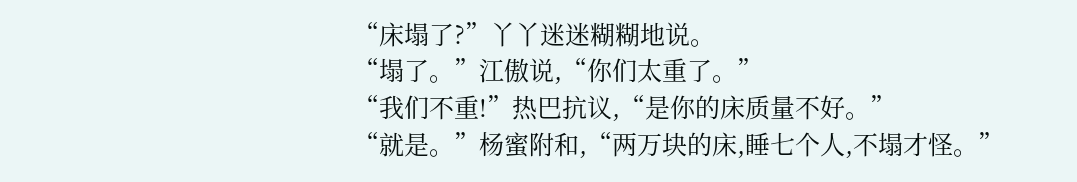“床塌了?”丫丫迷迷糊糊地说。
“塌了。”江傲说,“你们太重了。”
“我们不重!”热巴抗议,“是你的床质量不好。”
“就是。”杨蜜附和,“两万块的床,睡七个人,不塌才怪。”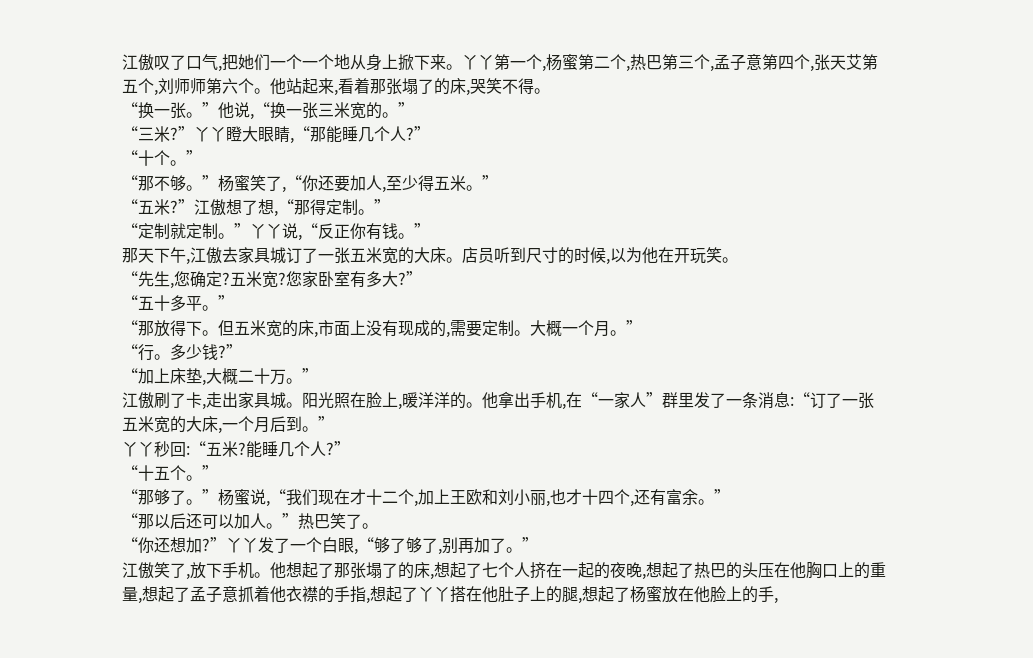江傲叹了口气,把她们一个一个地从身上掀下来。丫丫第一个,杨蜜第二个,热巴第三个,孟子意第四个,张天艾第五个,刘师师第六个。他站起来,看着那张塌了的床,哭笑不得。
“换一张。”他说,“换一张三米宽的。”
“三米?”丫丫瞪大眼睛,“那能睡几个人?”
“十个。”
“那不够。”杨蜜笑了,“你还要加人,至少得五米。”
“五米?”江傲想了想,“那得定制。”
“定制就定制。”丫丫说,“反正你有钱。”
那天下午,江傲去家具城订了一张五米宽的大床。店员听到尺寸的时候,以为他在开玩笑。
“先生,您确定?五米宽?您家卧室有多大?”
“五十多平。”
“那放得下。但五米宽的床,市面上没有现成的,需要定制。大概一个月。”
“行。多少钱?”
“加上床垫,大概二十万。”
江傲刷了卡,走出家具城。阳光照在脸上,暖洋洋的。他拿出手机,在“一家人”群里发了一条消息:“订了一张五米宽的大床,一个月后到。”
丫丫秒回:“五米?能睡几个人?”
“十五个。”
“那够了。”杨蜜说,“我们现在才十二个,加上王欧和刘小丽,也才十四个,还有富余。”
“那以后还可以加人。”热巴笑了。
“你还想加?”丫丫发了一个白眼,“够了够了,别再加了。”
江傲笑了,放下手机。他想起了那张塌了的床,想起了七个人挤在一起的夜晚,想起了热巴的头压在他胸口上的重量,想起了孟子意抓着他衣襟的手指,想起了丫丫搭在他肚子上的腿,想起了杨蜜放在他脸上的手,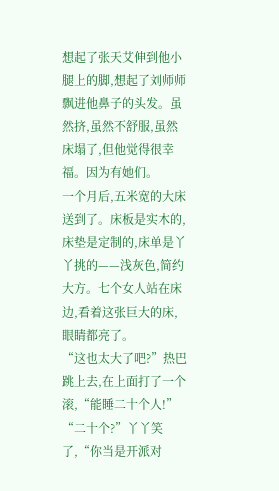想起了张天艾伸到他小腿上的脚,想起了刘师师飘进他鼻子的头发。虽然挤,虽然不舒服,虽然床塌了,但他觉得很幸福。因为有她们。
一个月后,五米宽的大床送到了。床板是实木的,床垫是定制的,床单是丫丫挑的——浅灰色,简约大方。七个女人站在床边,看着这张巨大的床,眼睛都亮了。
“这也太大了吧?”热巴跳上去,在上面打了一个滚,“能睡二十个人!”
“二十个?”丫丫笑了,“你当是开派对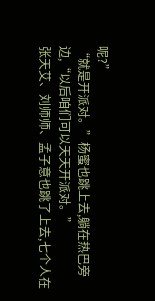呢?”
“就是开派对。”杨蜜也跳上去,躺在热巴旁边,“以后咱们可以天天开派对。”
张天艾、刘师师、孟子意也跳了上去,七个人在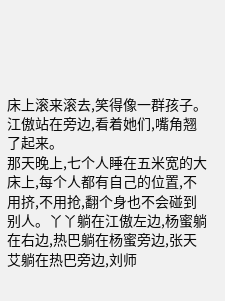床上滚来滚去,笑得像一群孩子。江傲站在旁边,看着她们,嘴角翘了起来。
那天晚上,七个人睡在五米宽的大床上,每个人都有自己的位置,不用挤,不用抢,翻个身也不会碰到别人。丫丫躺在江傲左边,杨蜜躺在右边,热巴躺在杨蜜旁边,张天艾躺在热巴旁边,刘师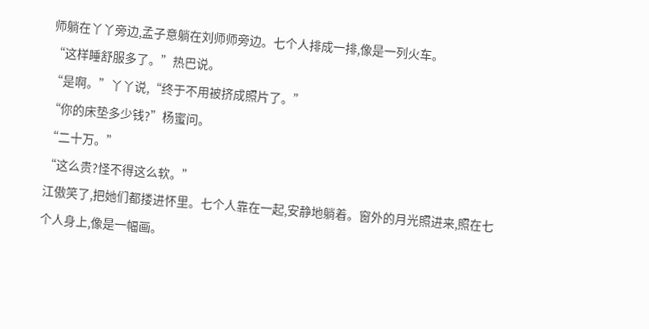师躺在丫丫旁边,孟子意躺在刘师师旁边。七个人排成一排,像是一列火车。
“这样睡舒服多了。”热巴说。
“是啊。”丫丫说,“终于不用被挤成照片了。”
“你的床垫多少钱?”杨蜜问。
“二十万。”
“这么贵?怪不得这么软。”
江傲笑了,把她们都搂进怀里。七个人靠在一起,安静地躺着。窗外的月光照进来,照在七个人身上,像是一幅画。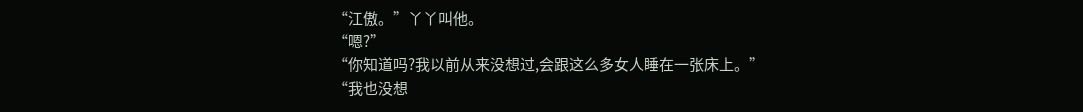“江傲。”丫丫叫他。
“嗯?”
“你知道吗?我以前从来没想过,会跟这么多女人睡在一张床上。”
“我也没想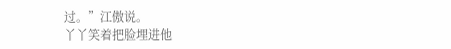过。”江傲说。
丫丫笑着把脸埋进他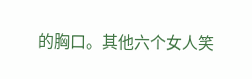的胸口。其他六个女人笑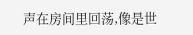声在房间里回荡,像是世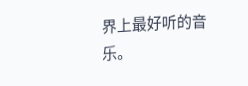界上最好听的音乐。